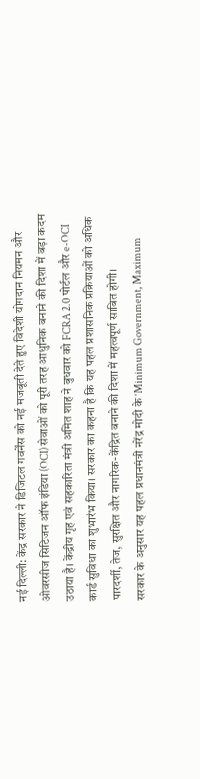नई दिल्ली: केंद्र सरकार ने डिजिटल गवर्नेंस को नई मजबूती देते हुए विदेशी योगदान नियमन और ओवरसीज सिटिजन ऑफ इंडिया (OCI) सेवाओं को पूरी तरह आधुनिक बनाने की दिशा में बड़ा कदम उठाया है। केंद्रीय गृह एवं सहकारिता मंत्री अमित शाह ने बुधवार को FCRA 2.0 पोर्टल और e-OCI कार्ड सुविधा का शुभारंभ किया। सरकार का कहना है कि यह पहल प्रशासनिक प्रक्रियाओं को अधिक पारदर्शी, तेज, सुरक्षित और नागरिक-केंद्रित बनाने की दिशा में महत्वपूर्ण साबित होगी।
सरकार के अनुसार यह पहल प्रधानमंत्री नरेंद्र मोदी के ‘Minimum Government, Maximum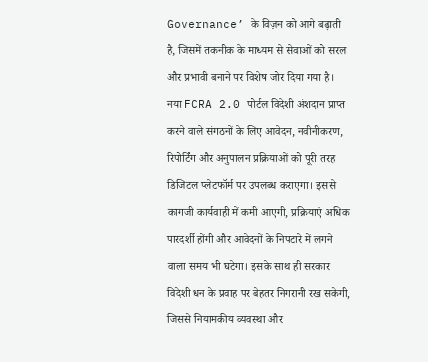Governance’ के विज़न को आगे बढ़ाती है, जिसमें तकनीक के माध्यम से सेवाओं को सरल और प्रभावी बनाने पर विशेष जोर दिया गया है।
नया FCRA 2.0 पोर्टल विदेशी अंशदान प्राप्त करने वाले संगठनों के लिए आवेदन, नवीनीकरण, रिपोर्टिंग और अनुपालन प्रक्रियाओं को पूरी तरह डिजिटल प्लेटफॉर्म पर उपलब्ध कराएगा। इससे कागजी कार्यवाही में कमी आएगी, प्रक्रियाएं अधिक पारदर्शी होंगी और आवेदनों के निपटारे में लगने वाला समय भी घटेगा। इसके साथ ही सरकार विदेशी धन के प्रवाह पर बेहतर निगरानी रख सकेगी, जिससे नियामकीय व्यवस्था और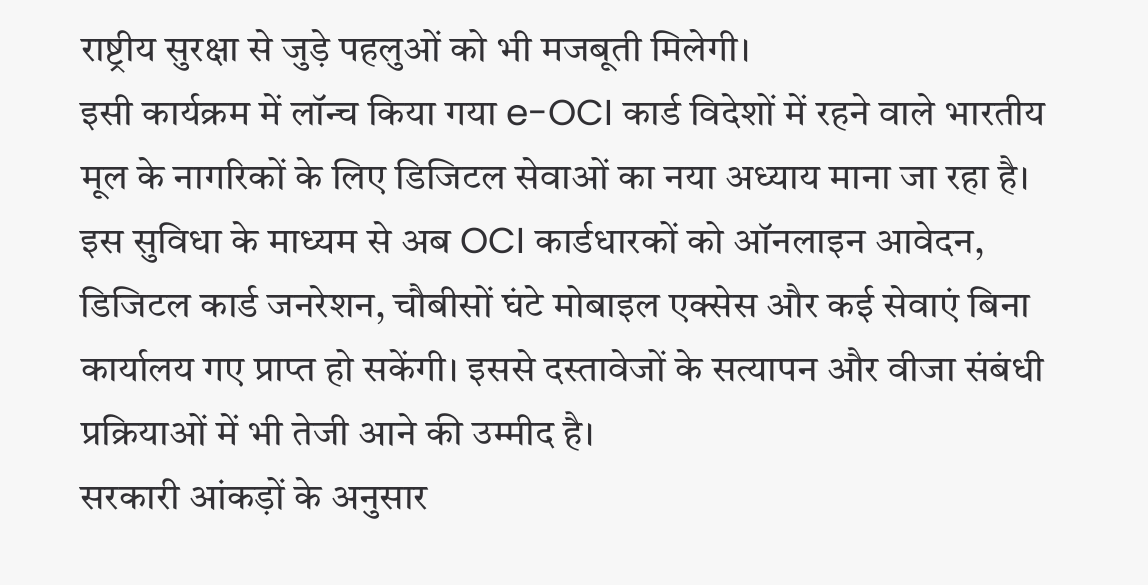राष्ट्रीय सुरक्षा से जुड़े पहलुओं को भी मजबूती मिलेगी।
इसी कार्यक्रम में लॉन्च किया गया e-OCI कार्ड विदेशों में रहने वाले भारतीय मूल के नागरिकों के लिए डिजिटल सेवाओं का नया अध्याय माना जा रहा है। इस सुविधा के माध्यम से अब OCI कार्डधारकों को ऑनलाइन आवेदन, डिजिटल कार्ड जनरेशन, चौबीसों घंटे मोबाइल एक्सेस और कई सेवाएं बिना कार्यालय गए प्राप्त हो सकेंगी। इससे दस्तावेजों के सत्यापन और वीजा संबंधी प्रक्रियाओं में भी तेजी आने की उम्मीद है।
सरकारी आंकड़ों के अनुसार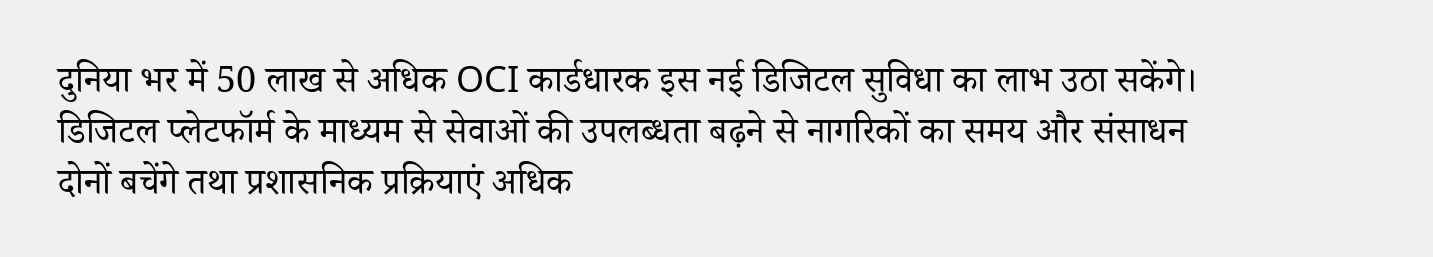दुनिया भर में 50 लाख से अधिक OCI कार्डधारक इस नई डिजिटल सुविधा का लाभ उठा सकेंगे। डिजिटल प्लेटफॉर्म के माध्यम से सेवाओं की उपलब्धता बढ़ने से नागरिकों का समय और संसाधन दोनों बचेंगे तथा प्रशासनिक प्रक्रियाएं अधिक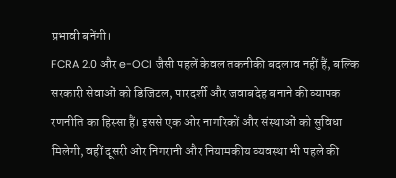प्रभावी बनेंगी।
FCRA 2.0 और e-OCI जैसी पहलें केवल तकनीकी बदलाव नहीं हैं, बल्कि सरकारी सेवाओं को डिजिटल, पारदर्शी और जवाबदेह बनाने की व्यापक रणनीति का हिस्सा हैं। इससे एक ओर नागरिकों और संस्थाओं को सुविधा मिलेगी, वहीं दूसरी ओर निगरानी और नियामकीय व्यवस्था भी पहले की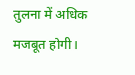तुलना में अधिक मजबूत होगी।